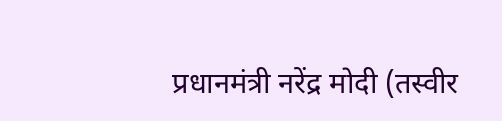प्रधानमंत्री नरेंद्र मोदी (तस्वीर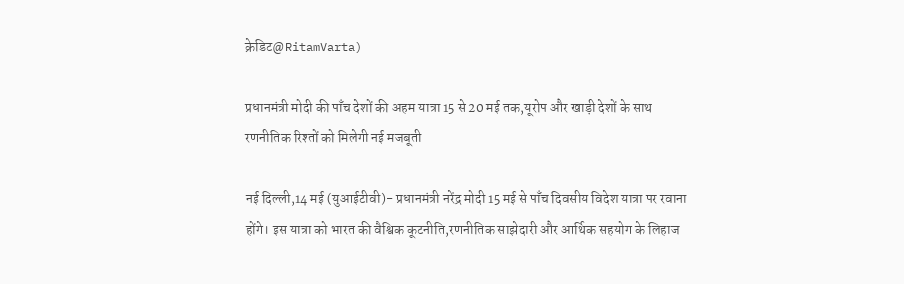क्रेडिट@RitamVarta)

प्रधानमंत्री मोदी की पाँच देशों की अहम यात्रा 15 से 20 मई तक,यूरोप और खाड़ी देशों के साथ रणनीतिक रिश्तों को मिलेगी नई मजबूती

नई दिल्ली,14 मई (युआईटीवी)- प्रधानमंत्री नरेंद्र मोदी 15 मई से पाँच दिवसीय विदेश यात्रा पर रवाना होंगे। इस यात्रा को भारत की वैश्विक कूटनीति,रणनीतिक साझेदारी और आर्थिक सहयोग के लिहाज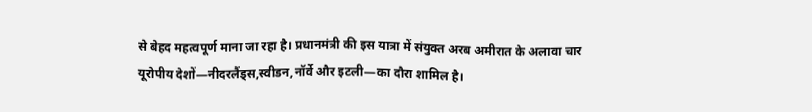से बेहद महत्वपूर्ण माना जा रहा है। प्रधानमंत्री की इस यात्रा में संयुक्त अरब अमीरात के अलावा चार यूरोपीय देशों—नीदरलैंड्स,स्वीडन,नॉर्वे और इटली—का दौरा शामिल है।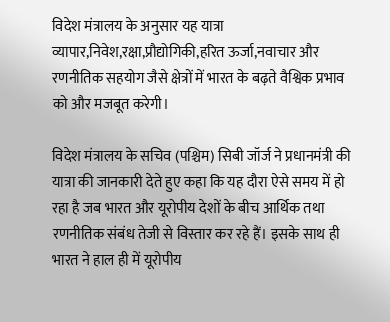विदेश मंत्रालय के अनुसार यह यात्रा व्यापार,निवेश,रक्षा,प्रौद्योगिकी,हरित ऊर्जा,नवाचार और रणनीतिक सहयोग जैसे क्षेत्रों में भारत के बढ़ते वैश्विक प्रभाव को और मजबूत करेगी।

विदेश मंत्रालय के सचिव (पश्चिम) सिबी जॉर्ज ने प्रधानमंत्री की यात्रा की जानकारी देते हुए कहा कि यह दौरा ऐसे समय में हो रहा है जब भारत और यूरोपीय देशों के बीच आर्थिक तथा रणनीतिक संबंध तेजी से विस्तार कर रहे हैं। इसके साथ ही भारत ने हाल ही में यूरोपीय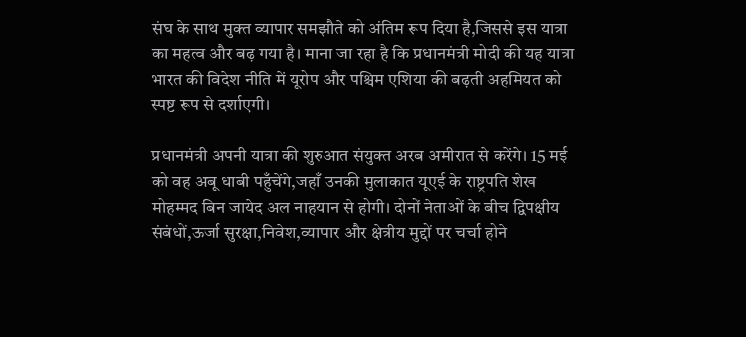संघ के साथ मुक्त व्यापार समझौते को अंतिम रूप दिया है,जिससे इस यात्रा का महत्व और बढ़ गया है। माना जा रहा है कि प्रधानमंत्री मोदी की यह यात्रा भारत की विदेश नीति में यूरोप और पश्चिम एशिया की बढ़ती अहमियत को स्पष्ट रूप से दर्शाएगी।

प्रधानमंत्री अपनी यात्रा की शुरुआत संयुक्त अरब अमीरात से करेंगे। 15 मई को वह अबू धाबी पहुँचेंगे,जहाँ उनकी मुलाकात यूएई के राष्ट्रपति शेख मोहम्मद बिन जायेद अल नाहयान से होगी। दोनों नेताओं के बीच द्विपक्षीय संबंधों,ऊर्जा सुरक्षा,निवेश,व्यापार और क्षेत्रीय मुद्दों पर चर्चा होने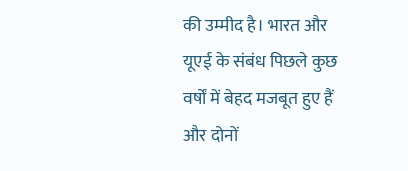की उम्मीद है। भारत और यूएई के संबंध पिछले कुछ वर्षों में बेहद मजबूत हुए हैं और दोनों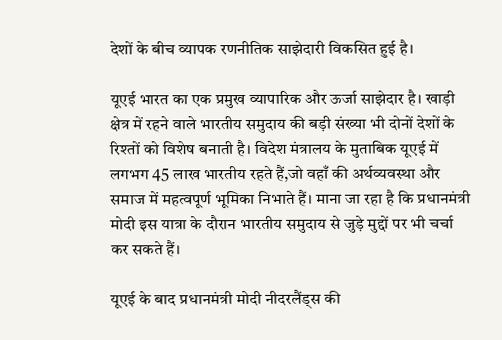देशों के बीच व्यापक रणनीतिक साझेदारी विकसित हुई है।

यूएई भारत का एक प्रमुख व्यापारिक और ऊर्जा साझेदार है। खाड़ी क्षेत्र में रहने वाले भारतीय समुदाय की बड़ी संख्या भी दोनों देशों के रिश्तों को विशेष बनाती है। विदेश मंत्रालय के मुताबिक यूएई में लगभग 45 लाख भारतीय रहते हैं,जो वहाँ की अर्थव्यवस्था और समाज में महत्वपूर्ण भूमिका निभाते हैं। माना जा रहा है कि प्रधानमंत्री मोदी इस यात्रा के दौरान भारतीय समुदाय से जुड़े मुद्दों पर भी चर्चा कर सकते हैं।

यूएई के बाद प्रधानमंत्री मोदी नीदरलैंड्स की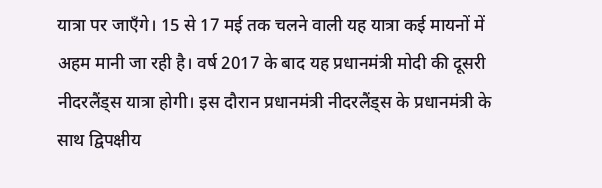यात्रा पर जाएँगे। 15 से 17 मई तक चलने वाली यह यात्रा कई मायनों में अहम मानी जा रही है। वर्ष 2017 के बाद यह प्रधानमंत्री मोदी की दूसरी नीदरलैंड्स यात्रा होगी। इस दौरान प्रधानमंत्री नीदरलैंड्स के प्रधानमंत्री के साथ द्विपक्षीय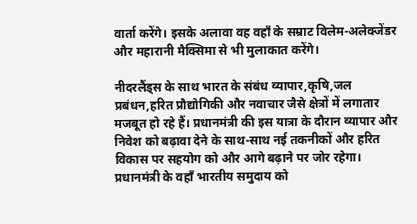वार्ता करेंगे। इसके अलावा वह वहाँ के सम्राट विलेम-अलेक्जेंडर और महारानी मैक्सिमा से भी मुलाकात करेंगे।

नीदरलैंड्स के साथ भारत के संबंध व्यापार,कृषि,जल प्रबंधन,हरित प्रौद्योगिकी और नवाचार जैसे क्षेत्रों में लगातार मजबूत हो रहे हैं। प्रधानमंत्री की इस यात्रा के दौरान व्यापार और निवेश को बढ़ावा देने के साथ-साथ नई तकनीकों और हरित विकास पर सहयोग को और आगे बढ़ाने पर जोर रहेगा। प्रधानमंत्री के वहाँ भारतीय समुदाय को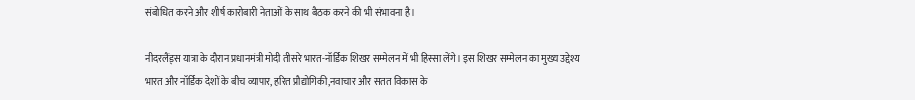संबोधित करने और शीर्ष कारोबारी नेताओं के साथ बैठक करने की भी संभावना है।

नीदरलैंड्स यात्रा के दौरान प्रधानमंत्री मोदी तीसरे भारत-नॉर्डिक शिखर सम्मेलन में भी हिस्सा लेंगे। इस शिखर सम्मेलन का मुख्य उद्देश्य भारत और नॉर्डिक देशों के बीच व्यापार, हरित प्रौद्योगिकी,नवाचार और सतत विकास के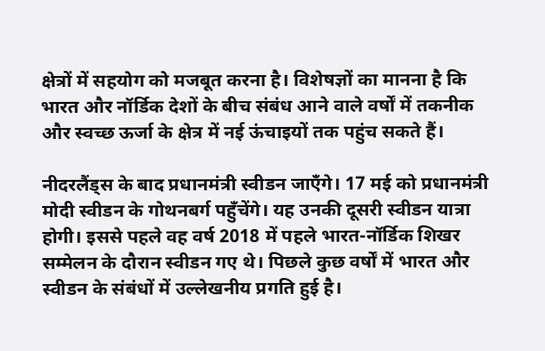क्षेत्रों में सहयोग को मजबूत करना है। विशेषज्ञों का मानना है कि भारत और नॉर्डिक देशों के बीच संबंध आने वाले वर्षों में तकनीक और स्वच्छ ऊर्जा के क्षेत्र में नई ऊंचाइयों तक पहुंच सकते हैं।

नीदरलैंड्स के बाद प्रधानमंत्री स्वीडन जाएँगे। 17 मई को प्रधानमंत्री मोदी स्वीडन के गोथनबर्ग पहुँचेंगे। यह उनकी दूसरी स्वीडन यात्रा होगी। इससे पहले वह वर्ष 2018 में पहले भारत-नॉर्डिक शिखर सम्मेलन के दौरान स्वीडन गए थे। पिछले कुछ वर्षों में भारत और स्वीडन के संबंधों में उल्लेखनीय प्रगति हुई है।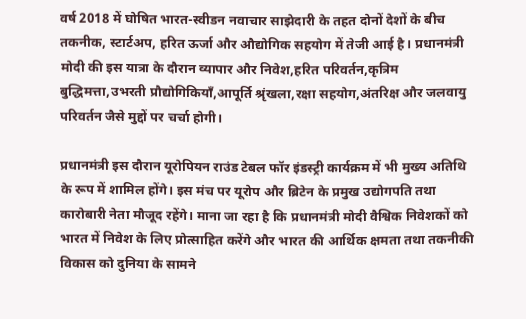वर्ष 2018 में घोषित भारत-स्वीडन नवाचार साझेदारी के तहत दोनों देशों के बीच तकनीक, स्टार्टअप, हरित ऊर्जा और औद्योगिक सहयोग में तेजी आई है। प्रधानमंत्री मोदी की इस यात्रा के दौरान व्यापार और निवेश,हरित परिवर्तन,कृत्रिम बुद्धिमत्ता,उभरती प्रौद्योगिकियाँ,आपूर्ति श्रृंखला,रक्षा सहयोग,अंतरिक्ष और जलवायु परिवर्तन जैसे मुद्दों पर चर्चा होगी।

प्रधानमंत्री इस दौरान यूरोपियन राउंड टेबल फॉर इंडस्ट्री कार्यक्रम में भी मुख्य अतिथि के रूप में शामिल होंगे। इस मंच पर यूरोप और ब्रिटेन के प्रमुख उद्योगपति तथा कारोबारी नेता मौजूद रहेंगे। माना जा रहा है कि प्रधानमंत्री मोदी वैश्विक निवेशकों को भारत में निवेश के लिए प्रोत्साहित करेंगे और भारत की आर्थिक क्षमता तथा तकनीकी विकास को दुनिया के सामने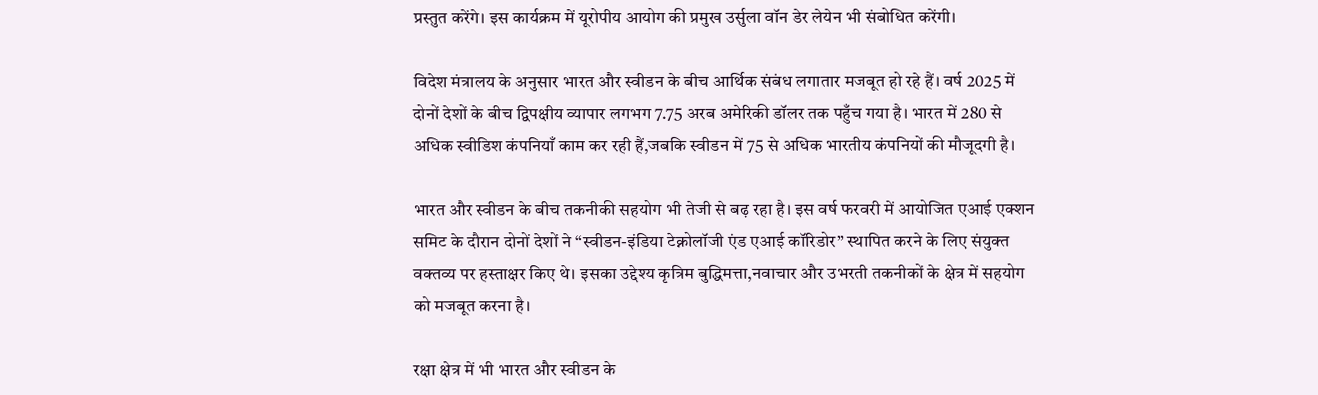प्रस्तुत करेंगे। इस कार्यक्रम में यूरोपीय आयोग की प्रमुख उर्सुला वॉन डेर लेयेन भी संबोधित करेंगी।

विदेश मंत्रालय के अनुसार भारत और स्वीडन के बीच आर्थिक संबंध लगातार मजबूत हो रहे हैं। वर्ष 2025 में दोनों देशों के बीच द्विपक्षीय व्यापार लगभग 7.75 अरब अमेरिकी डॉलर तक पहुँच गया है। भारत में 280 से अधिक स्वीडिश कंपनियाँ काम कर रही हैं,जबकि स्वीडन में 75 से अधिक भारतीय कंपनियों की मौजूदगी है।

भारत और स्वीडन के बीच तकनीकी सहयोग भी तेजी से बढ़ रहा है। इस वर्ष फरवरी में आयोजित एआई एक्शन समिट के दौरान दोनों देशों ने “स्वीडन-इंडिया टेक्नोलॉजी एंड एआई कॉरिडोर” स्थापित करने के लिए संयुक्त वक्तव्य पर हस्ताक्षर किए थे। इसका उद्देश्य कृत्रिम बुद्धिमत्ता,नवाचार और उभरती तकनीकों के क्षेत्र में सहयोग को मजबूत करना है।

रक्षा क्षेत्र में भी भारत और स्वीडन के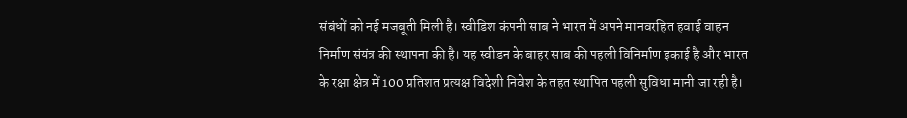संबंधों को नई मजबूती मिली है। स्वीडिश कंपनी साब ने भारत में अपने मानवरहित हवाई वाहन निर्माण संयंत्र की स्थापना की है। यह स्वीडन के बाहर साब की पहली विनिर्माण इकाई है और भारत के रक्षा क्षेत्र में 100 प्रतिशत प्रत्यक्ष विदेशी निवेश के तहत स्थापित पहली सुविधा मानी जा रही है।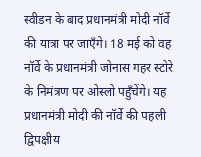स्वीडन के बाद प्रधानमंत्री मोदी नॉर्वे की यात्रा पर जाएँगे। 18 मई को वह नॉर्वे के प्रधानमंत्री जोनास गहर स्टोरे के निमंत्रण पर ओस्लो पहुँचेंगे। यह प्रधानमंत्री मोदी की नॉर्वे की पहली द्विपक्षीय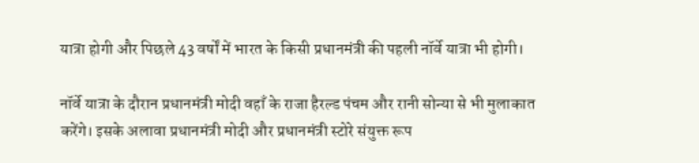यात्रा होगी और पिछले 43 वर्षों में भारत के किसी प्रधानमंत्री की पहली नॉर्वे यात्रा भी होगी।

नॉर्वे यात्रा के दौरान प्रधानमंत्री मोदी वहाँ के राजा हैरल्ड पंचम और रानी सोन्या से भी मुलाकात करेंगे। इसके अलावा प्रधानमंत्री मोदी और प्रधानमंत्री स्टोरे संयुक्त रूप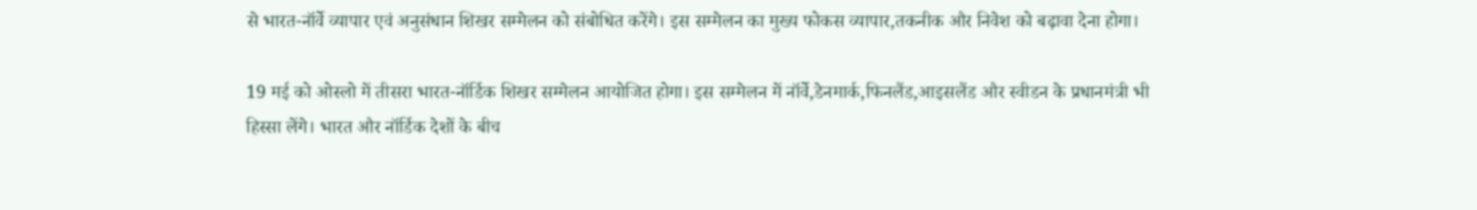से भारत-नॉर्वे व्यापार एवं अनुसंधान शिखर सम्मेलन को संबोधित करेंगे। इस सम्मेलन का मुख्य फोकस व्यापार,तकनीक और निवेश को बढ़ावा देना होगा।

19 मई को ओस्लो में तीसरा भारत-नॉर्डिक शिखर सम्मेलन आयोजित होगा। इस सम्मेलन में नॉर्वे,डेनमार्क,फिनलैंड,आइसलैंड और स्वीडन के प्रधानमंत्री भी हिस्सा लेंगे। भारत और नॉर्डिक देशों के बीच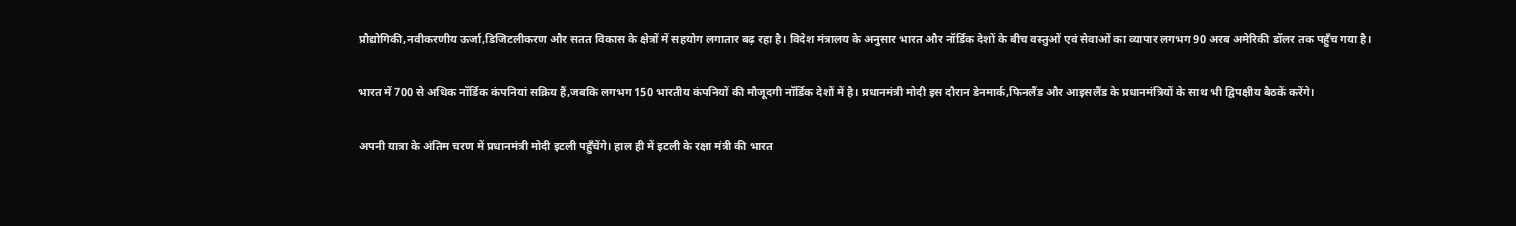प्रौद्योगिकी,नवीकरणीय ऊर्जा,डिजिटलीकरण और सतत विकास के क्षेत्रों में सहयोग लगातार बढ़ रहा है। विदेश मंत्रालय के अनुसार भारत और नॉर्डिक देशों के बीच वस्तुओं एवं सेवाओं का व्यापार लगभग 90 अरब अमेरिकी डॉलर तक पहुँच गया है।

भारत में 700 से अधिक नॉर्डिक कंपनियां सक्रिय हैं,जबकि लगभग 150 भारतीय कंपनियों की मौजूदगी नॉर्डिक देशों में है। प्रधानमंत्री मोदी इस दौरान डेनमार्क,फिनलैंड और आइसलैंड के प्रधानमंत्रियों के साथ भी द्विपक्षीय बैठकें करेंगे।

अपनी यात्रा के अंतिम चरण में प्रधानमंत्री मोदी इटली पहुँचेंगे। हाल ही में इटली के रक्षा मंत्री की भारत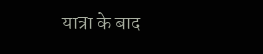यात्रा के बाद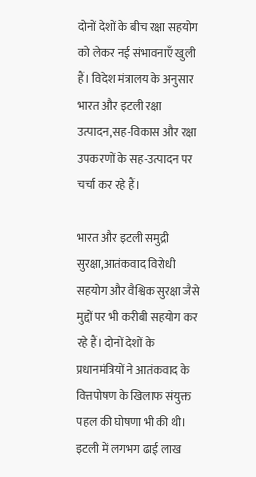दोनों देशों के बीच रक्षा सहयोग को लेकर नई संभावनाएँ खुली हैं। विदेश मंत्रालय के अनुसार भारत और इटली रक्षा उत्पादन,सह-विकास और रक्षा उपकरणों के सह-उत्पादन पर चर्चा कर रहे हैं।

भारत और इटली समुद्री सुरक्षा,आतंकवाद विरोधी सहयोग और वैश्विक सुरक्षा जैसे मुद्दों पर भी करीबी सहयोग कर रहे हैं। दोनों देशों के प्रधानमंत्रियों ने आतंकवाद के वित्तपोषण के खिलाफ संयुक्त पहल की घोषणा भी की थी। इटली में लगभग ढाई लाख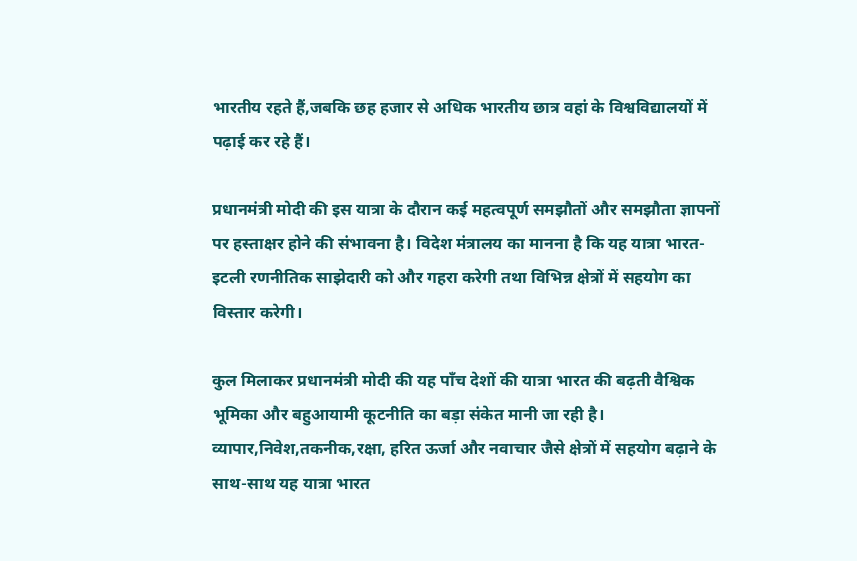भारतीय रहते हैं,जबकि छह हजार से अधिक भारतीय छात्र वहां के विश्वविद्यालयों में पढ़ाई कर रहे हैं।

प्रधानमंत्री मोदी की इस यात्रा के दौरान कई महत्वपूर्ण समझौतों और समझौता ज्ञापनों पर हस्ताक्षर होने की संभावना है। विदेश मंत्रालय का मानना है कि यह यात्रा भारत-इटली रणनीतिक साझेदारी को और गहरा करेगी तथा विभिन्न क्षेत्रों में सहयोग का विस्तार करेगी।

कुल मिलाकर प्रधानमंत्री मोदी की यह पाँच देशों की यात्रा भारत की बढ़ती वैश्विक भूमिका और बहुआयामी कूटनीति का बड़ा संकेत मानी जा रही है। व्यापार,निवेश,तकनीक,रक्षा, हरित ऊर्जा और नवाचार जैसे क्षेत्रों में सहयोग बढ़ाने के साथ-साथ यह यात्रा भारत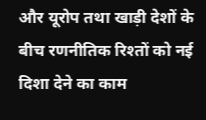और यूरोप तथा खाड़ी देशों के बीच रणनीतिक रिश्तों को नई दिशा देने का काम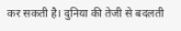कर सकती है। दुनिया की तेजी से बदलती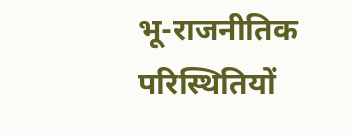भू-राजनीतिक परिस्थितियों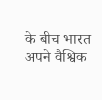के बीच भारत अपने वैश्विक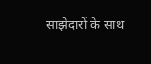साझेदारों के साथ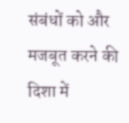संबंधों को और मजबूत करने की दिशा में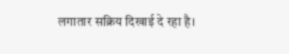लगातार सक्रिय दिखाई दे रहा है।